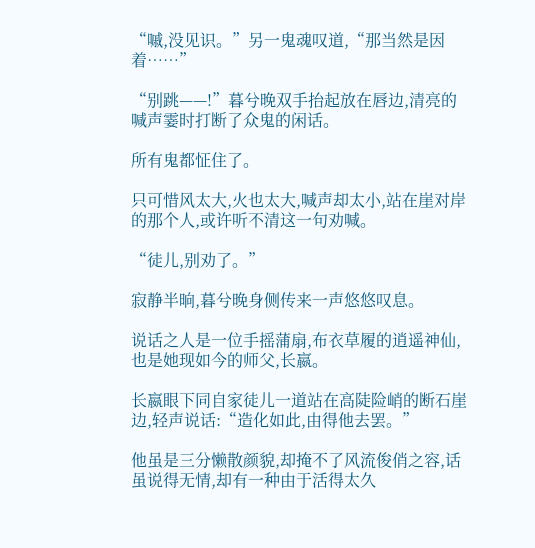“嘁,没见识。”另一鬼魂叹道,“那当然是因着……”

“别跳——!”暮兮晚双手抬起放在唇边,清亮的喊声霎时打断了众鬼的闲话。

所有鬼都怔住了。

只可惜风太大,火也太大,喊声却太小,站在崖对岸的那个人,或许听不清这一句劝喊。

“徒儿,别劝了。”

寂静半晌,暮兮晚身侧传来一声悠悠叹息。

说话之人是一位手摇蒲扇,布衣草履的逍遥神仙,也是她现如今的师父,长嬴。

长嬴眼下同自家徒儿一道站在高陡险峭的断石崖边,轻声说话:“造化如此,由得他去罢。”

他虽是三分懒散颜貌,却掩不了风流俊俏之容,话虽说得无情,却有一种由于活得太久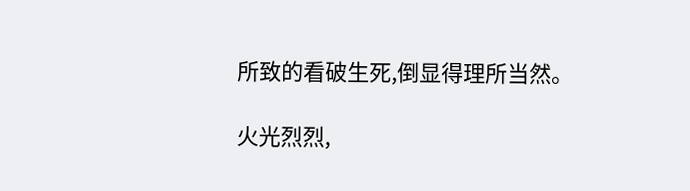所致的看破生死,倒显得理所当然。

火光烈烈,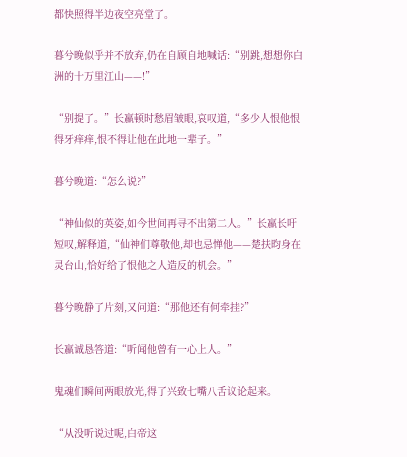都快照得半边夜空亮堂了。

暮兮晚似乎并不放弃,仍在自顾自地喊话:“别跳,想想你白洲的十万里江山——!”

“别提了。”长嬴顿时愁眉皱眼,哀叹道,“多少人恨他恨得牙痒痒,恨不得让他在此地一辈子。”

暮兮晚道:“怎么说?”

“神仙似的英姿,如今世间再寻不出第二人。”长嬴长吁短叹,解释道,“仙神们尊敬他,却也忌惮他——楚扶昀身在灵台山,恰好给了恨他之人造反的机会。”

暮兮晚静了片刻,又问道:“那他还有何牵挂?”

长嬴诚恳答道:“听闻他曾有一心上人。”

鬼魂们瞬间两眼放光,得了兴致七嘴八舌议论起来。

“从没听说过呢,白帝这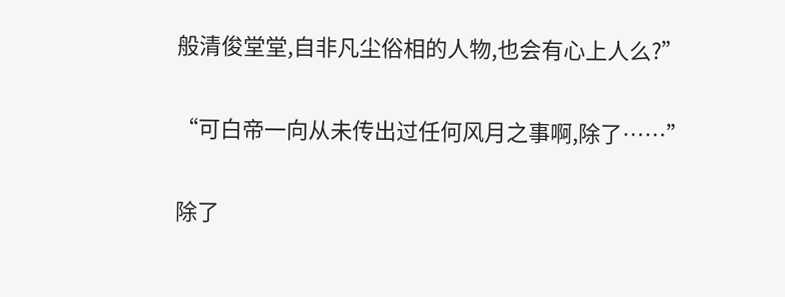般清俊堂堂,自非凡尘俗相的人物,也会有心上人么?”

“可白帝一向从未传出过任何风月之事啊,除了……”

除了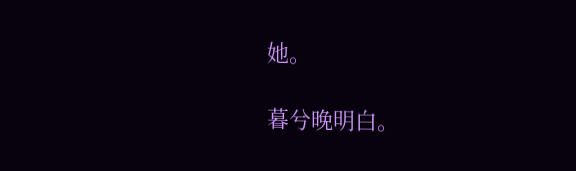她。

暮兮晚明白。